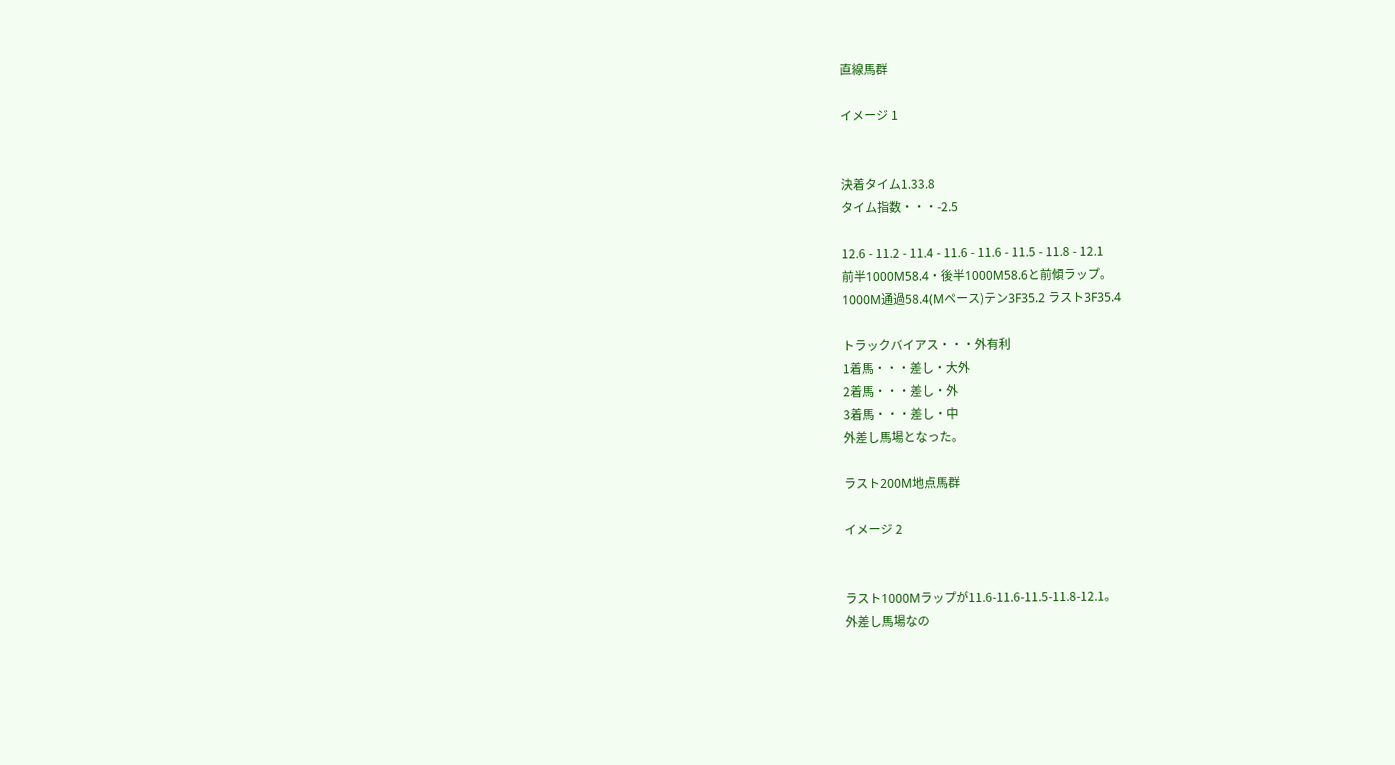直線馬群

イメージ 1


決着タイム1.33.8
タイム指数・・・-2.5

12.6 - 11.2 - 11.4 - 11.6 - 11.6 - 11.5 - 11.8 - 12.1
前半1000M58.4・後半1000M58.6と前傾ラップ。
1000M通過58.4(Mペース)テン3F35.2 ラスト3F35.4

トラックバイアス・・・外有利
1着馬・・・差し・大外
2着馬・・・差し・外
3着馬・・・差し・中
外差し馬場となった。

ラスト200M地点馬群

イメージ 2


ラスト1000Mラップが11.6-11.6-11.5-11.8-12.1。
外差し馬場なの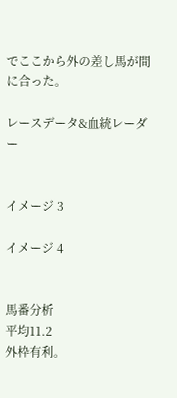でここから外の差し馬が間に合った。

レースデータ&血統レーダー


イメージ 3

イメージ 4


馬番分析
平均11.2
外枠有利。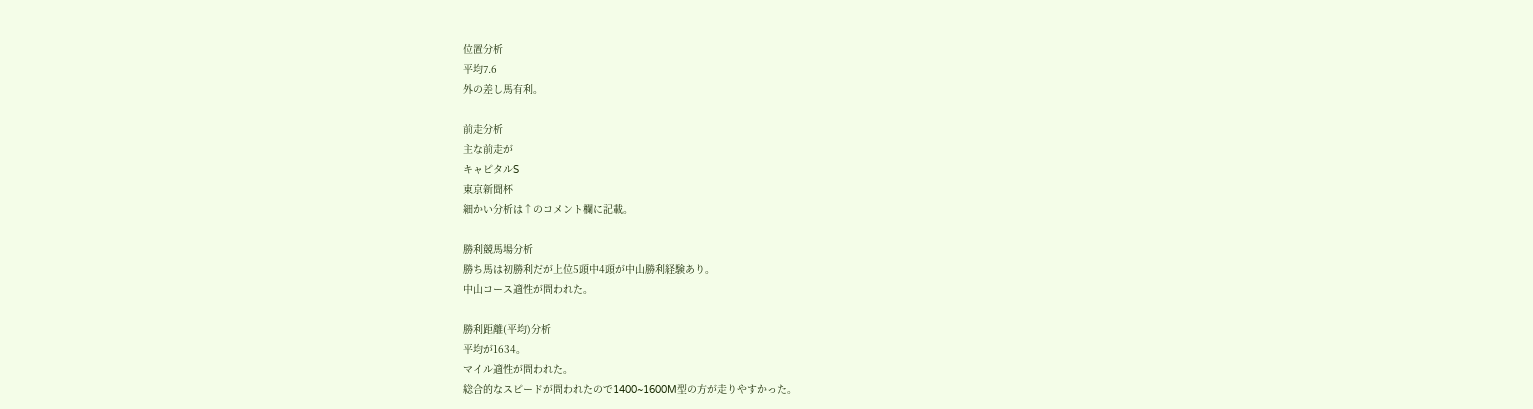位置分析
平均7.6
外の差し馬有利。

前走分析
主な前走が
キャピタルS
東京新聞杯
細かい分析は↑のコメント欄に記載。

勝利競馬場分析
勝ち馬は初勝利だが上位5頭中4頭が中山勝利経験あり。
中山コース適性が問われた。

勝利距離(平均)分析
平均が1634。
マイル適性が問われた。
総合的なスピードが問われたので1400~1600M型の方が走りやすかった。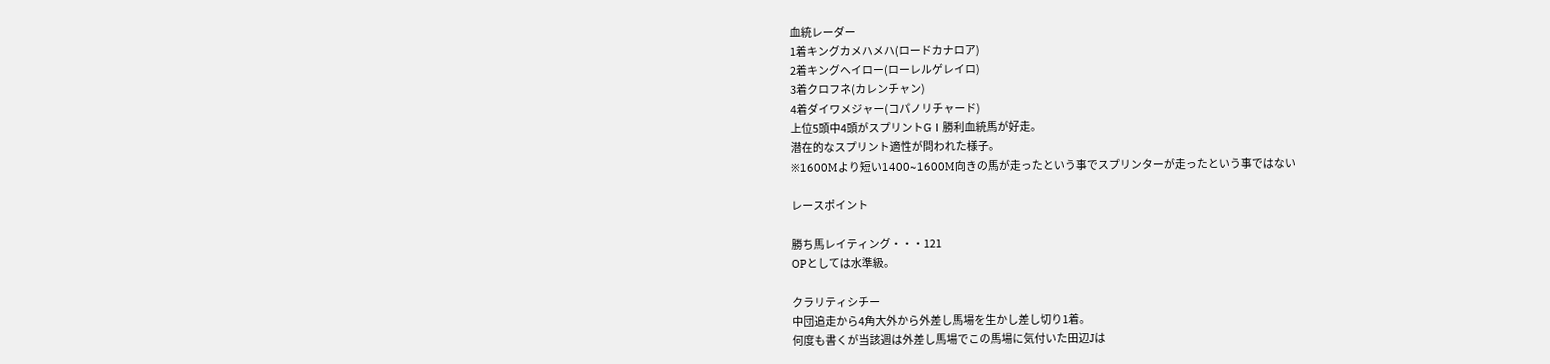血統レーダー
1着キングカメハメハ(ロードカナロア)
2着キングヘイロー(ローレルゲレイロ)
3着クロフネ(カレンチャン)
4着ダイワメジャー(コパノリチャード)
上位5頭中4頭がスプリントGⅠ勝利血統馬が好走。
潜在的なスプリント適性が問われた様子。
※1600Mより短い1400~1600M向きの馬が走ったという事でスプリンターが走ったという事ではない

レースポイント

勝ち馬レイティング・・・121
OPとしては水準級。

クラリティシチー
中団追走から4角大外から外差し馬場を生かし差し切り1着。
何度も書くが当該週は外差し馬場でこの馬場に気付いた田辺Jは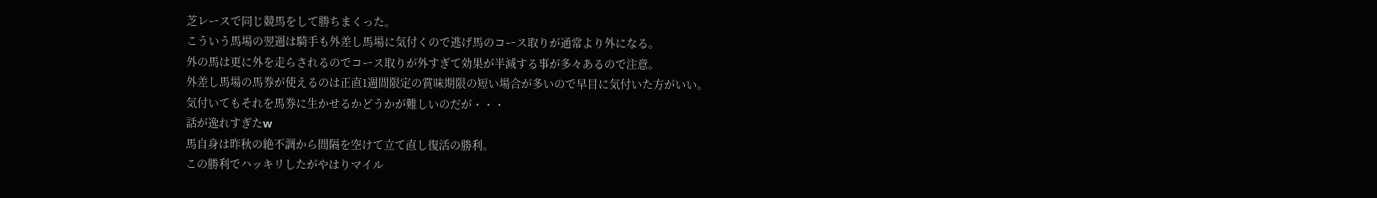芝レースで同じ競馬をして勝ちまくった。
こういう馬場の翌週は騎手も外差し馬場に気付くので逃げ馬のコース取りが通常より外になる。
外の馬は更に外を走らされるのでコース取りが外すぎて効果が半減する事が多々あるので注意。
外差し馬場の馬券が使えるのは正直1週間限定の賞味期限の短い場合が多いので早目に気付いた方がいい。
気付いてもそれを馬券に生かせるかどうかが難しいのだが・・・
話が逸れすぎたw
馬自身は昨秋の絶不調から間隔を空けて立て直し復活の勝利。
この勝利でハッキリしたがやはりマイル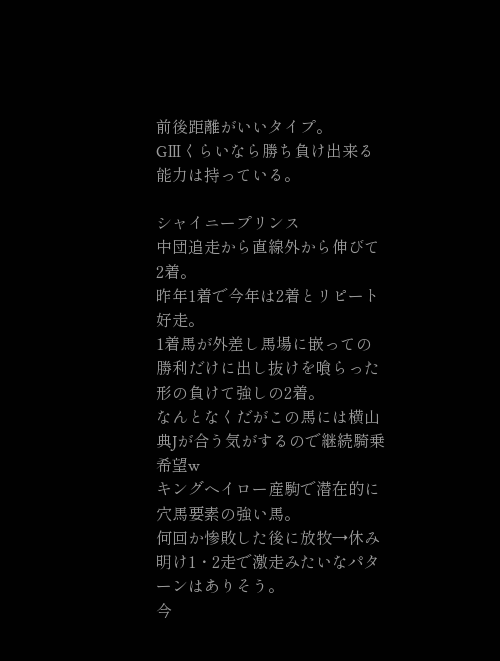前後距離がいいタイプ。
GⅢくらいなら勝ち負け出来る能力は持っている。

シャイニープリンス
中団追走から直線外から伸びて2着。
昨年1着で今年は2着とリピート好走。
1着馬が外差し馬場に嵌っての勝利だけに出し抜けを喰らった形の負けて強しの2着。
なんとなくだがこの馬には横山典Jが合う気がするので継続騎乗希望w
キングヘイロー産駒で潜在的に穴馬要素の強い馬。
何回か惨敗した後に放牧→休み明け1・2走で激走みたいなパターンはありそう。
今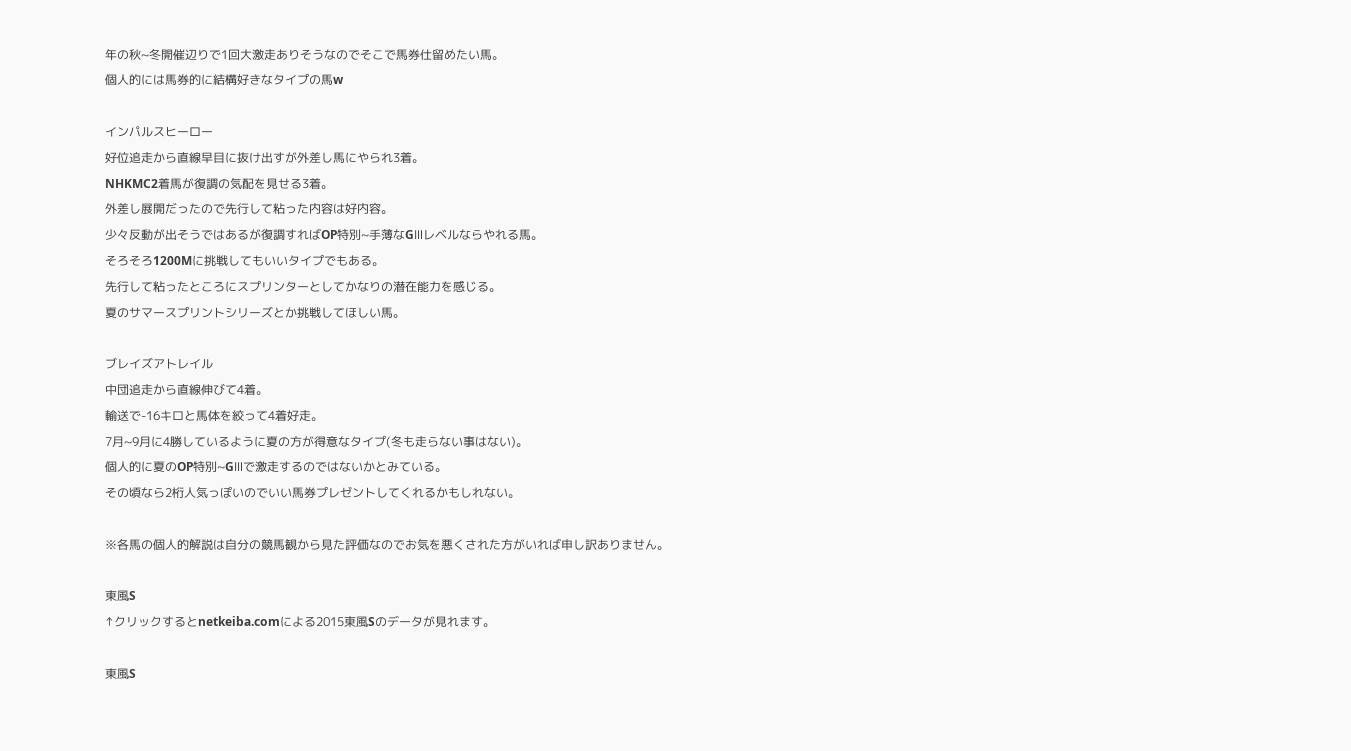年の秋~冬開催辺りで1回大激走ありそうなのでそこで馬券仕留めたい馬。
個人的には馬券的に結構好きなタイプの馬w

インパルスヒーロー
好位追走から直線早目に抜け出すが外差し馬にやられ3着。
NHKMC2着馬が復調の気配を見せる3着。
外差し展開だったので先行して粘った内容は好内容。
少々反動が出そうではあるが復調すればOP特別~手薄なGⅢレベルならやれる馬。
そろそろ1200Mに挑戦してもいいタイプでもある。
先行して粘ったところにスプリンターとしてかなりの潜在能力を感じる。
夏のサマースプリントシリーズとか挑戦してほしい馬。

ブレイズアトレイル
中団追走から直線伸びて4着。
輸送で-16キロと馬体を絞って4着好走。
7月~9月に4勝しているように夏の方が得意なタイプ(冬も走らない事はない)。
個人的に夏のOP特別~GⅢで激走するのではないかとみている。
その頃なら2桁人気っぽいのでいい馬券プレゼントしてくれるかもしれない。

※各馬の個人的解説は自分の競馬観から見た評価なのでお気を悪くされた方がいれば申し訳ありません。

東風S
↑クリックするとnetkeiba.comによる2015東風Sのデータが見れます。

東風S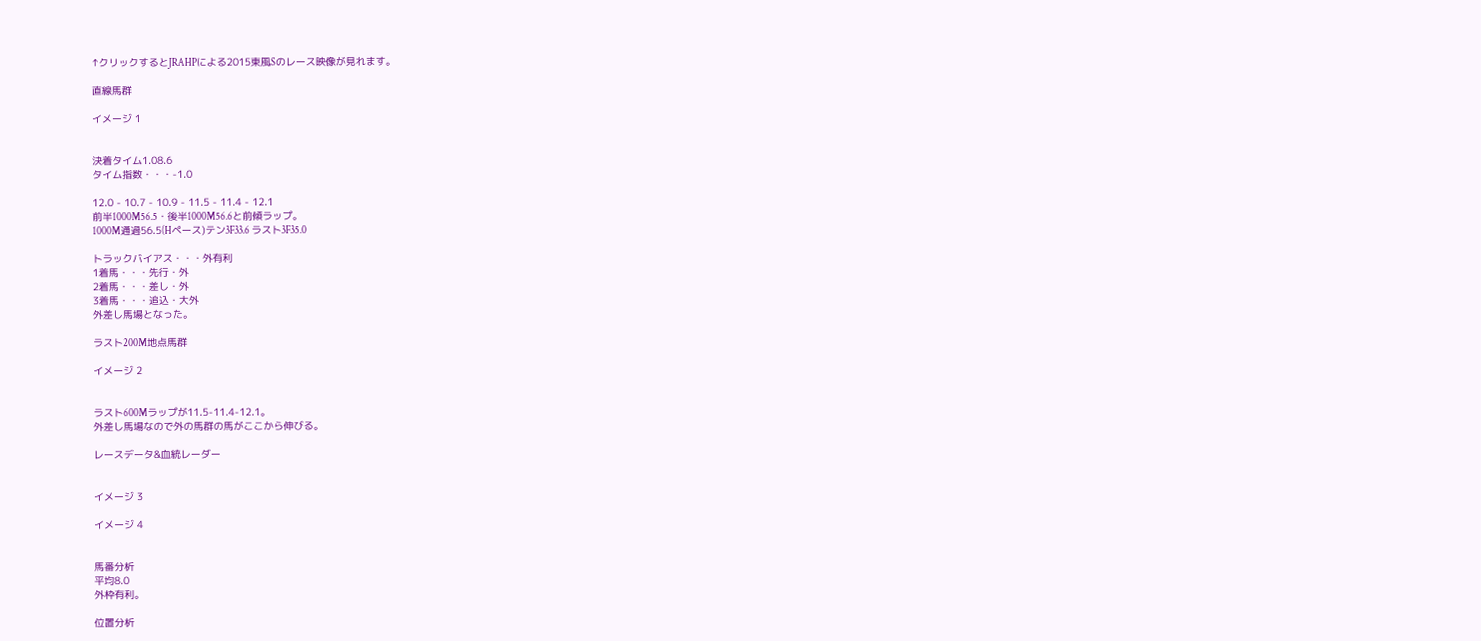↑クリックするとJRAHPによる2015東風Sのレース映像が見れます。

直線馬群

イメージ 1


決着タイム1.08.6
タイム指数・・・-1.0

12.0 - 10.7 - 10.9 - 11.5 - 11.4 - 12.1
前半1000M56.5・後半1000M56.6と前傾ラップ。
1000M通過56.5(Hペース)テン3F33.6 ラスト3F35.0

トラックバイアス・・・外有利
1着馬・・・先行・外
2着馬・・・差し・外
3着馬・・・追込・大外
外差し馬場となった。

ラスト200M地点馬群

イメージ 2


ラスト600Mラップが11.5-11.4-12.1。
外差し馬場なので外の馬群の馬がここから伸びる。

レースデータ&血統レーダー


イメージ 3

イメージ 4


馬番分析
平均8.0
外枠有利。

位置分析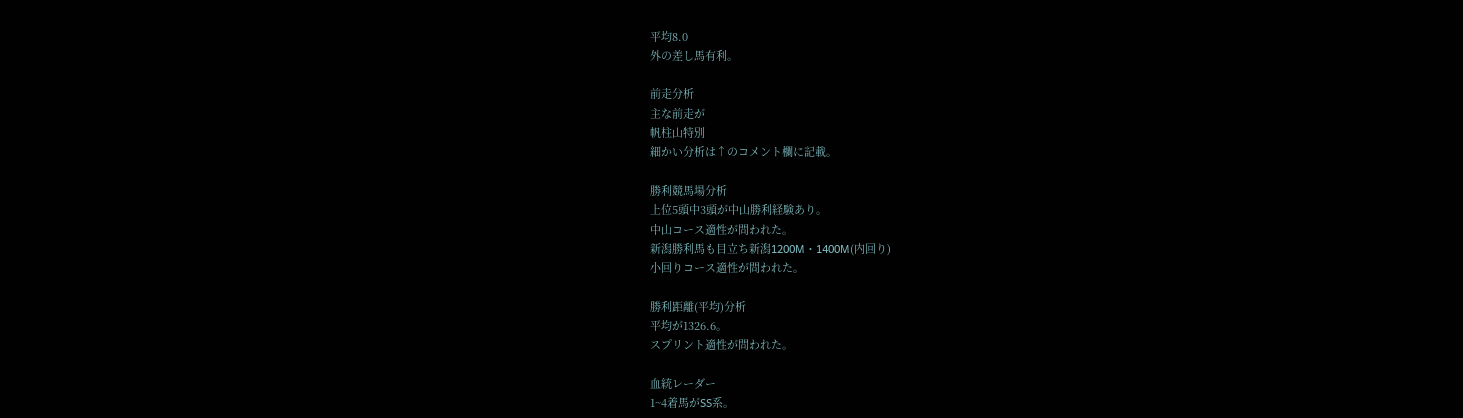平均8.0
外の差し馬有利。

前走分析
主な前走が
帆柱山特別
細かい分析は↑のコメント欄に記載。

勝利競馬場分析
上位5頭中3頭が中山勝利経験あり。
中山コース適性が問われた。
新潟勝利馬も目立ち新潟1200M・1400M(内回り)
小回りコース適性が問われた。

勝利距離(平均)分析
平均が1326.6。
スプリント適性が問われた。

血統レーダー
1~4着馬がSS系。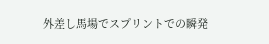外差し馬場でスプリントでの瞬発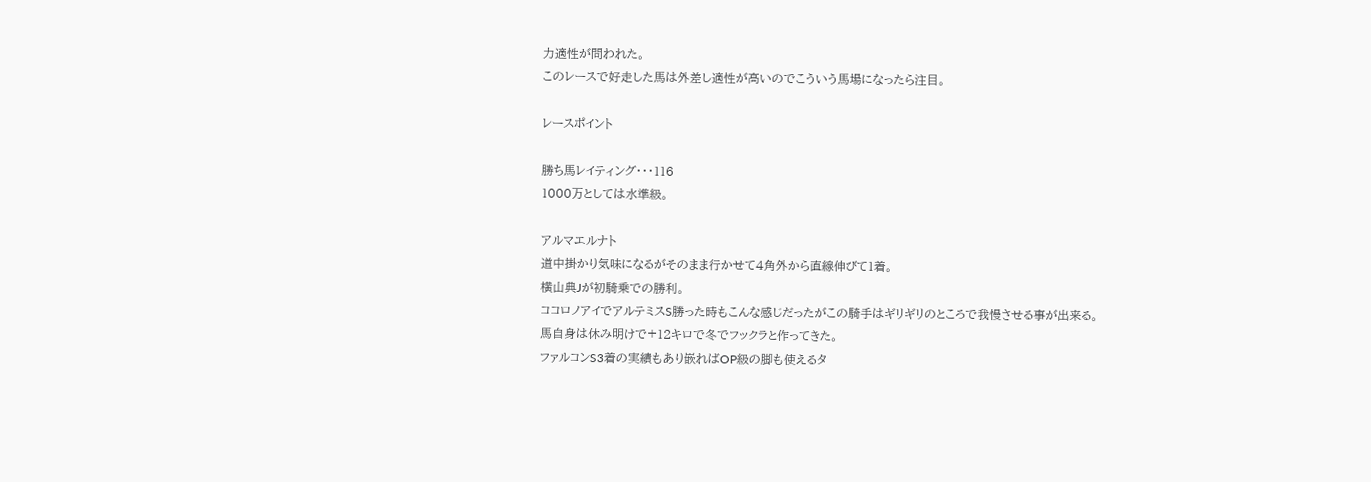力適性が問われた。
このレースで好走した馬は外差し適性が高いのでこういう馬場になったら注目。

レースポイント

勝ち馬レイティング・・・116
1000万としては水準級。

アルマエルナト
道中掛かり気味になるがそのまま行かせて4角外から直線伸びて1着。
横山典Jが初騎乗での勝利。
ココロノアイでアルテミスS勝った時もこんな感じだったがこの騎手はギリギリのところで我慢させる事が出来る。
馬自身は休み明けで+12キロで冬でフックラと作ってきた。
ファルコンS3着の実績もあり嵌ればOP級の脚も使えるタ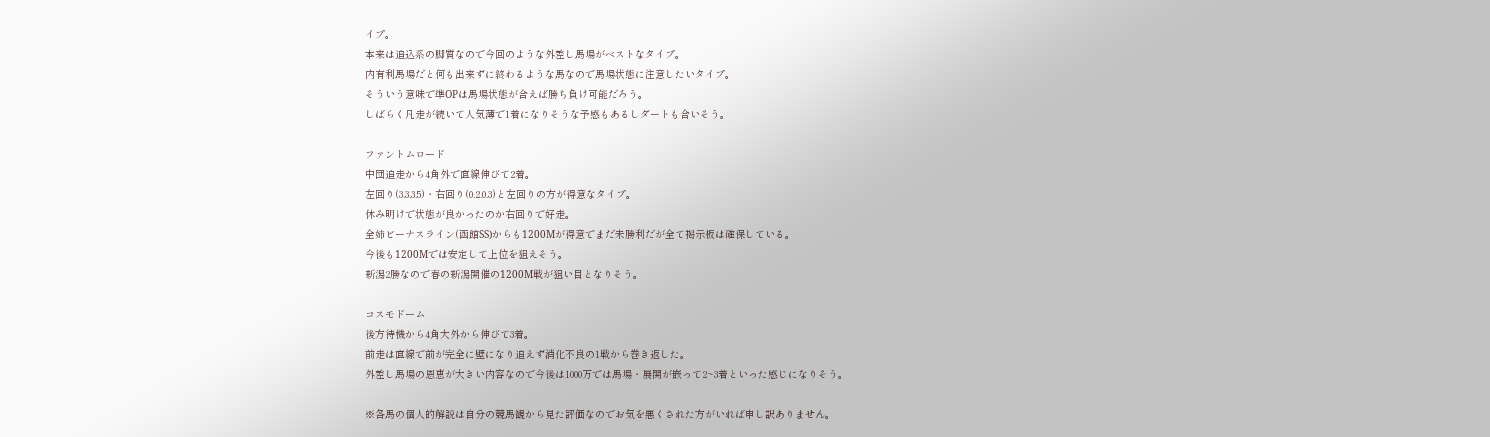イプ。
本来は追込系の脚質なので今回のような外差し馬場がベストなタイプ。
内有利馬場だと何も出来ずに終わるような馬なので馬場状態に注意したいタイプ。
そういう意味で準OPは馬場状態が合えば勝ち負け可能だろう。
しばらく凡走が続いて人気薄で1着になりそうな予感もあるしダートも合いそう。

ファントムロード
中団追走から4角外で直線伸びて2着。
左回り(3.3.3.5)・右回り(0.2.0.3)と左回りの方が得意なタイプ。
休み明けで状態が良かったのか右回りで好走。
全姉ビーナスライン(函館SS)からも1200Mが得意でまだ未勝利だが全て掲示板は確保している。
今後も1200Mでは安定して上位を狙えそう。
新潟2勝なので春の新潟開催の1200M戦が狙い目となりそう。

コスモドーム
後方待機から4角大外から伸びて3着。
前走は直線で前が完全に壁になり追えず消化不良の1戦から巻き返した。
外差し馬場の恩恵が大きい内容なので今後は1000万では馬場・展開が嵌って2~3着といった感じになりそう。

※各馬の個人的解説は自分の競馬観から見た評価なのでお気を悪くされた方がいれば申し訳ありません。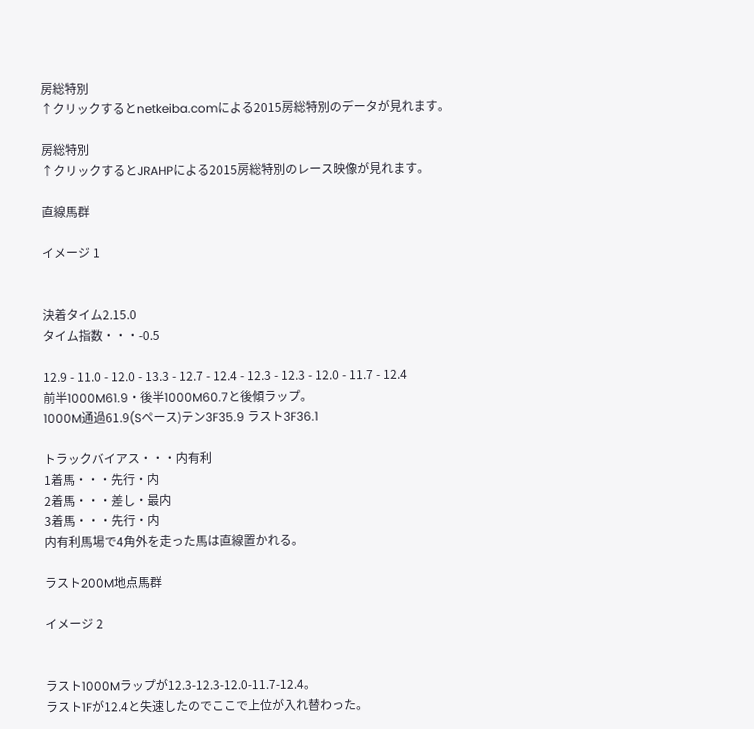房総特別
↑クリックするとnetkeiba.comによる2015房総特別のデータが見れます。

房総特別
↑クリックするとJRAHPによる2015房総特別のレース映像が見れます。

直線馬群

イメージ 1


決着タイム2.15.0
タイム指数・・・-0.5

12.9 - 11.0 - 12.0 - 13.3 - 12.7 - 12.4 - 12.3 - 12.3 - 12.0 - 11.7 - 12.4
前半1000M61.9・後半1000M60.7と後傾ラップ。
1000M通過61.9(Sペース)テン3F35.9 ラスト3F36.1

トラックバイアス・・・内有利
1着馬・・・先行・内
2着馬・・・差し・最内
3着馬・・・先行・内
内有利馬場で4角外を走った馬は直線置かれる。

ラスト200M地点馬群

イメージ 2


ラスト1000Mラップが12.3-12.3-12.0-11.7-12.4。
ラスト1Fが12.4と失速したのでここで上位が入れ替わった。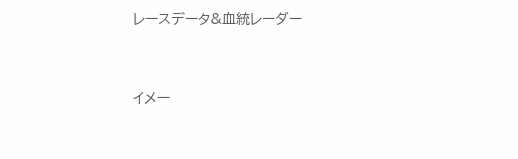レースデータ&血統レーダー


イメー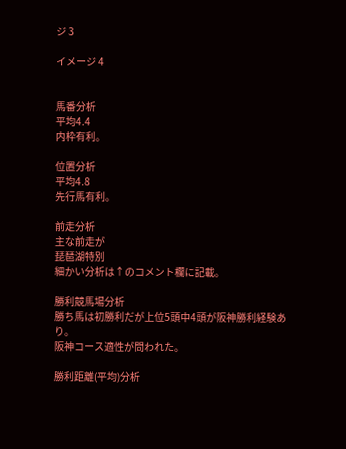ジ 3

イメージ 4


馬番分析
平均4.4
内枠有利。

位置分析
平均4.8
先行馬有利。

前走分析
主な前走が
琵琶湖特別
細かい分析は↑のコメント欄に記載。

勝利競馬場分析
勝ち馬は初勝利だが上位5頭中4頭が阪神勝利経験あり。
阪神コース適性が問われた。

勝利距離(平均)分析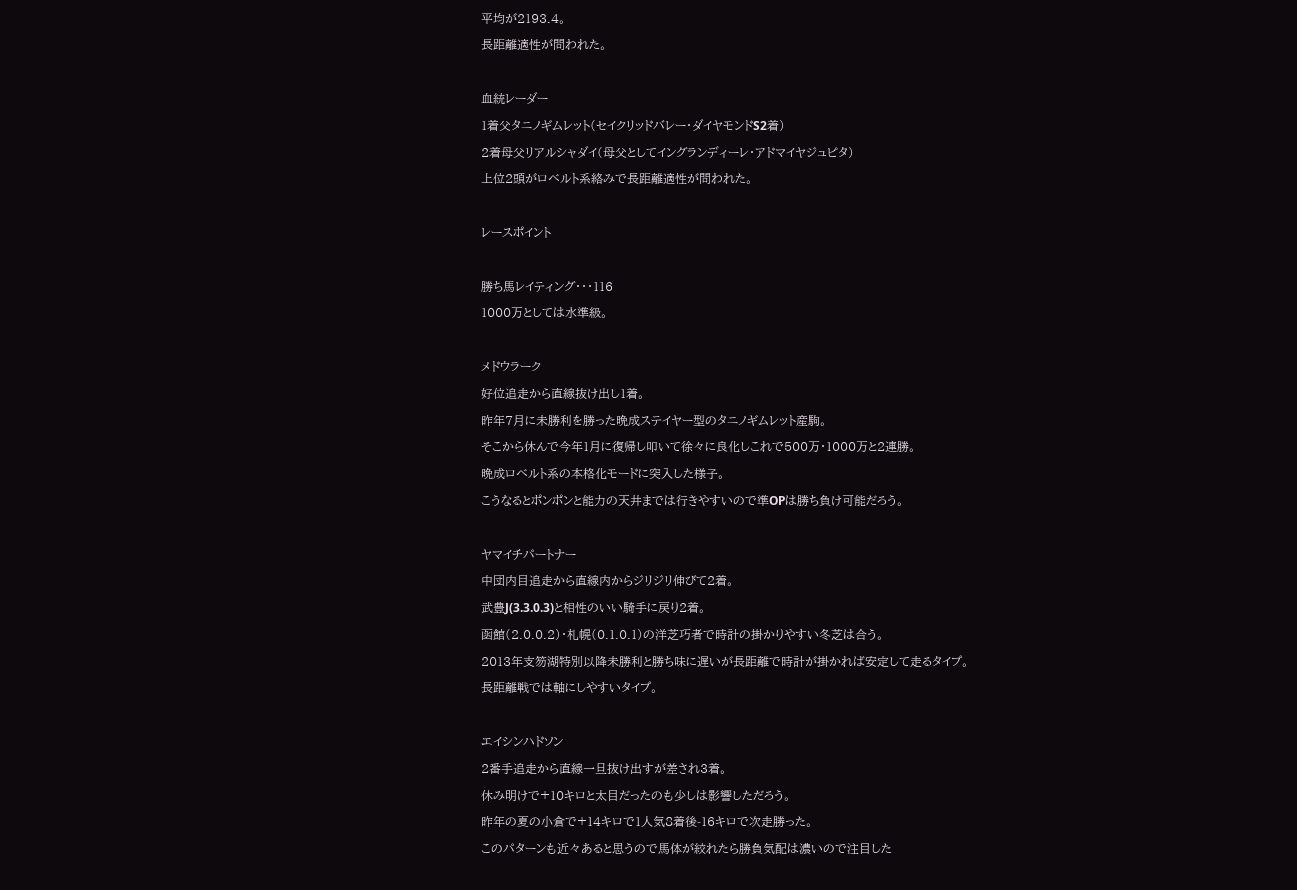平均が2193.4。
長距離適性が問われた。

血統レーダー
1着父タニノギムレット(セイクリッドバレー・ダイヤモンドS2着)
2着母父リアルシャダイ(母父としてイングランディーレ・アドマイヤジュピタ)
上位2頭がロベルト系絡みで長距離適性が問われた。

レースポイント

勝ち馬レイティング・・・116
1000万としては水準級。

メドウラーク
好位追走から直線抜け出し1着。
昨年7月に未勝利を勝った晩成ステイヤー型のタニノギムレット産駒。
そこから休んで今年1月に復帰し叩いて徐々に良化しこれで500万・1000万と2連勝。
晩成ロベルト系の本格化モードに突入した様子。
こうなるとポンポンと能力の天井までは行きやすいので準OPは勝ち負け可能だろう。

ヤマイチパートナー
中団内目追走から直線内からジリジリ伸びて2着。
武豊J(3.3.0.3)と相性のいい騎手に戻り2着。
函館(2.0.0.2)・札幌(0.1.0.1)の洋芝巧者で時計の掛かりやすい冬芝は合う。
2013年支笏湖特別以降未勝利と勝ち味に遅いが長距離で時計が掛かれば安定して走るタイプ。
長距離戦では軸にしやすいタイプ。

エイシンハドソン
2番手追走から直線一旦抜け出すが差され3着。
休み明けで+10キロと太目だったのも少しは影響しただろう。
昨年の夏の小倉で+14キロで1人気8着後-16キロで次走勝った。
このパターンも近々あると思うので馬体が絞れたら勝負気配は濃いので注目した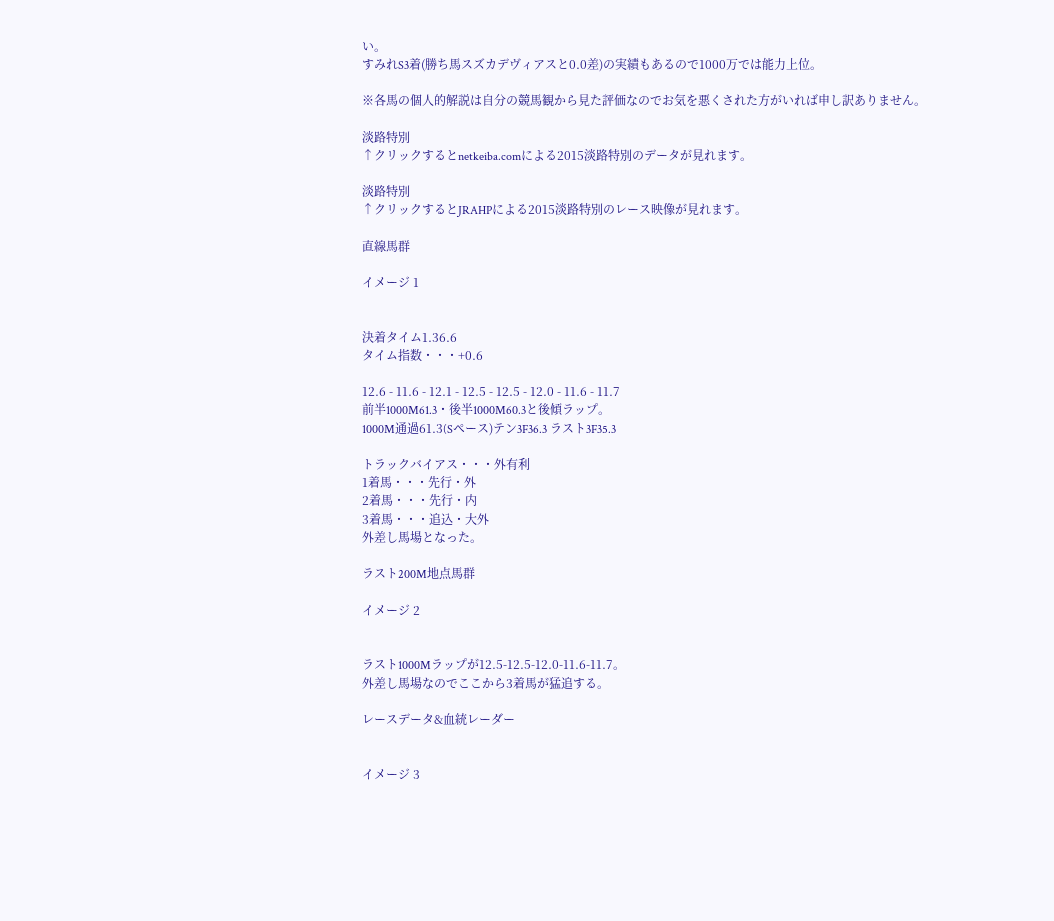い。
すみれS3着(勝ち馬スズカデヴィアスと0.0差)の実績もあるので1000万では能力上位。

※各馬の個人的解説は自分の競馬観から見た評価なのでお気を悪くされた方がいれば申し訳ありません。

淡路特別
↑クリックするとnetkeiba.comによる2015淡路特別のデータが見れます。

淡路特別
↑クリックするとJRAHPによる2015淡路特別のレース映像が見れます。

直線馬群

イメージ 1


決着タイム1.36.6
タイム指数・・・+0.6

12.6 - 11.6 - 12.1 - 12.5 - 12.5 - 12.0 - 11.6 - 11.7
前半1000M61.3・後半1000M60.3と後傾ラップ。
1000M通過61.3(Sペース)テン3F36.3 ラスト3F35.3

トラックバイアス・・・外有利
1着馬・・・先行・外
2着馬・・・先行・内
3着馬・・・追込・大外
外差し馬場となった。

ラスト200M地点馬群

イメージ 2


ラスト1000Mラップが12.5-12.5-12.0-11.6-11.7。
外差し馬場なのでここから3着馬が猛追する。

レースデータ&血統レーダー


イメージ 3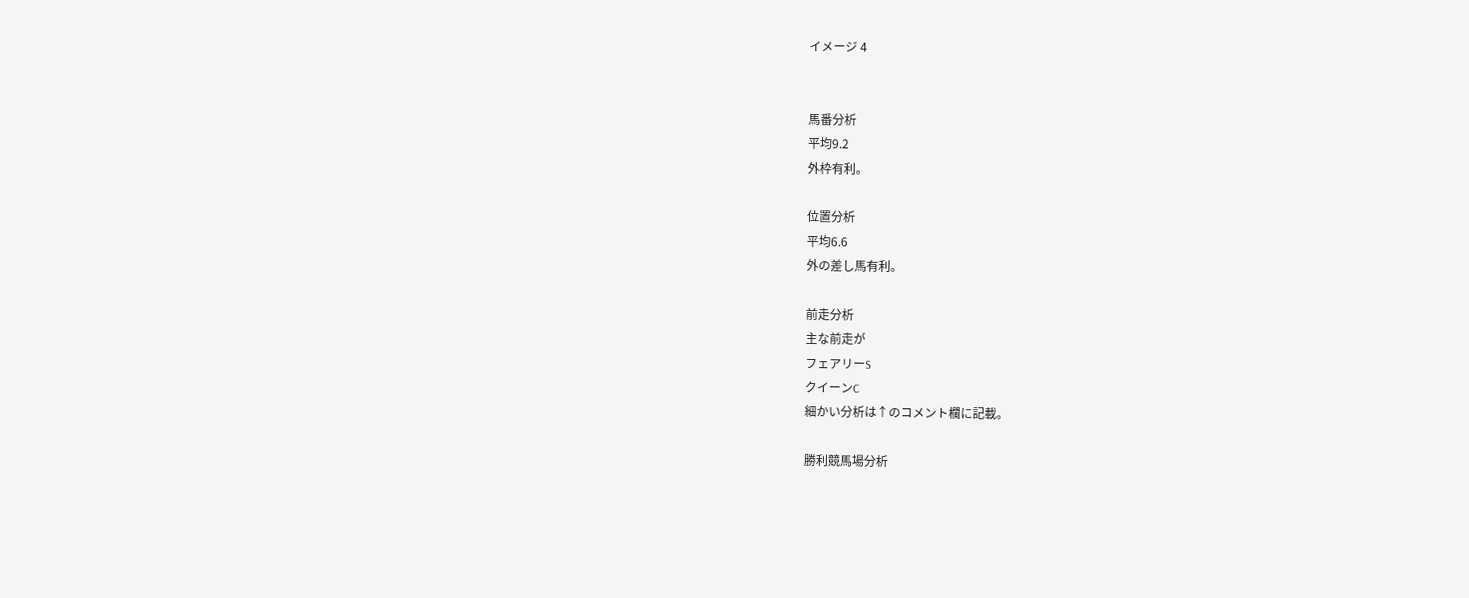イメージ 4


馬番分析
平均9.2
外枠有利。

位置分析
平均6.6
外の差し馬有利。

前走分析
主な前走が
フェアリーS
クイーンC
細かい分析は↑のコメント欄に記載。

勝利競馬場分析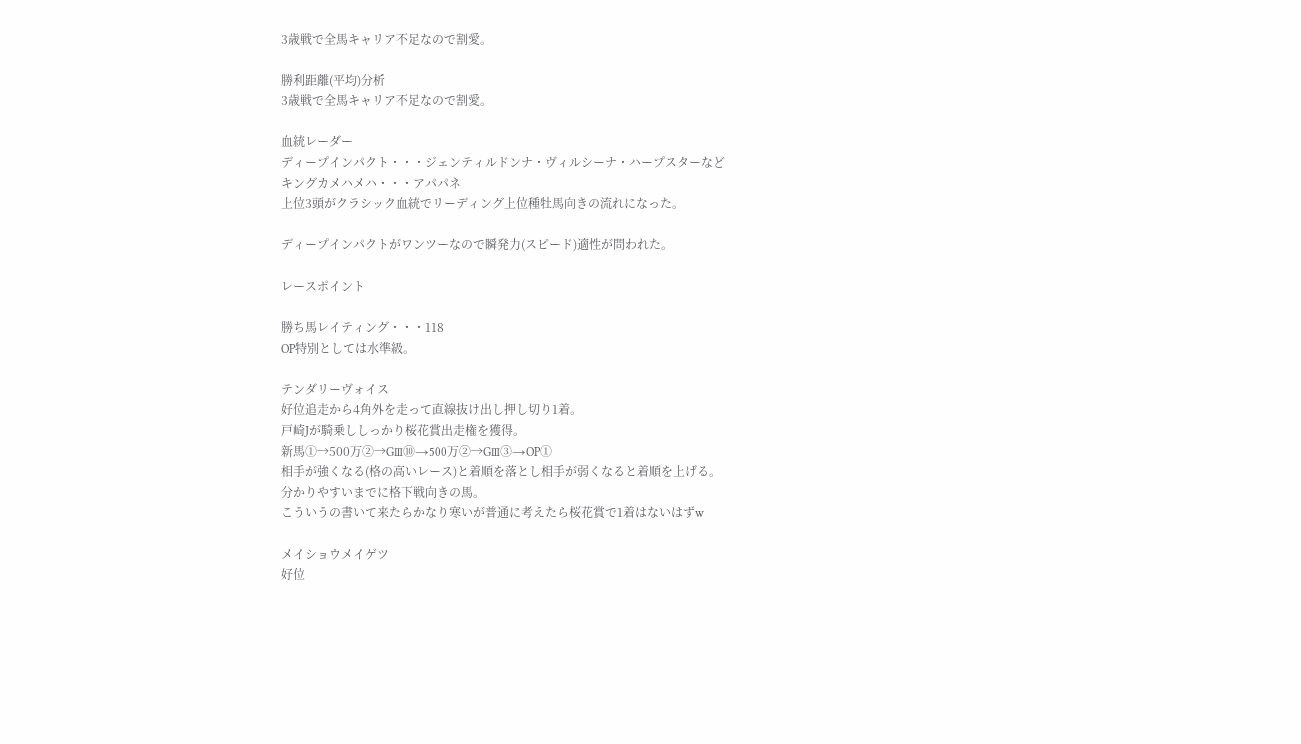3歳戦で全馬キャリア不足なので割愛。

勝利距離(平均)分析
3歳戦で全馬キャリア不足なので割愛。

血統レーダー
ディープインパクト・・・ジェンティルドンナ・ヴィルシーナ・ハープスターなど
キングカメハメハ・・・アパパネ
上位3頭がクラシック血統でリーディング上位種牡馬向きの流れになった。

ディープインパクトがワンツーなので瞬発力(スピード)適性が問われた。

レースポイント

勝ち馬レイティング・・・118
OP特別としては水準級。

テンダリーヴォイス
好位追走から4角外を走って直線抜け出し押し切り1着。
戸崎Jが騎乗ししっかり桜花賞出走権を獲得。
新馬①→500万②→GⅢ⑩→500万②→GⅢ③→OP①
相手が強くなる(格の高いレース)と着順を落とし相手が弱くなると着順を上げる。
分かりやすいまでに格下戦向きの馬。
こういうの書いて来たらかなり寒いが普通に考えたら桜花賞で1着はないはずw

メイショウメイゲツ
好位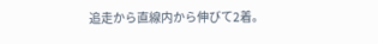追走から直線内から伸びて2着。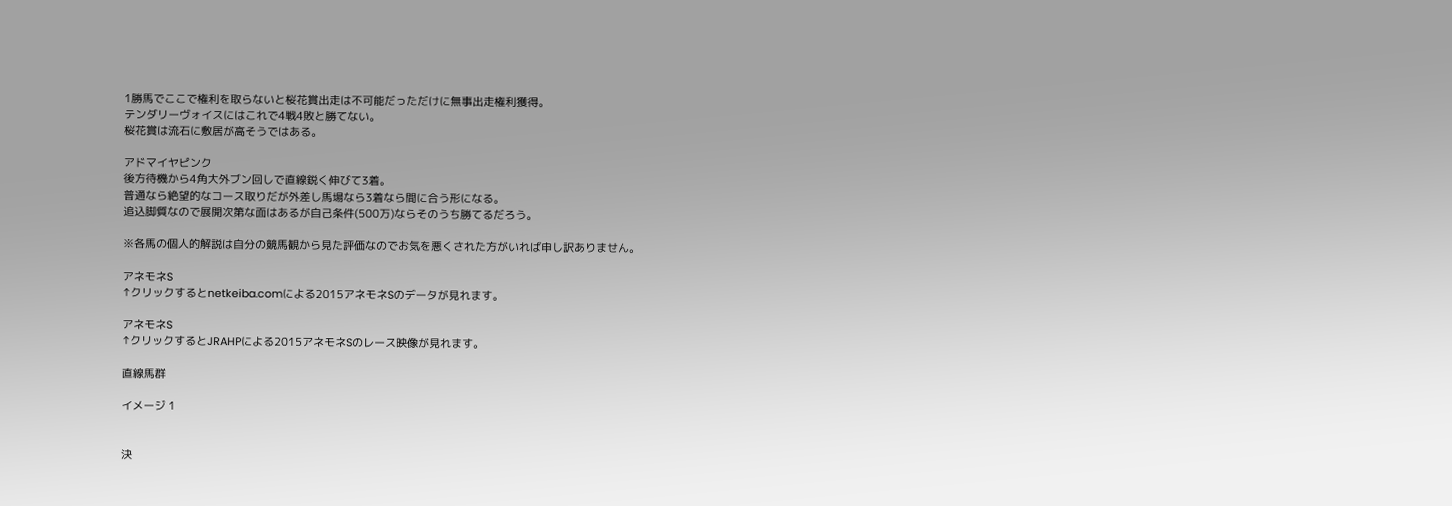1勝馬でここで権利を取らないと桜花賞出走は不可能だっただけに無事出走権利獲得。
テンダリーヴォイスにはこれで4戦4敗と勝てない。
桜花賞は流石に敷居が高そうではある。

アドマイヤピンク
後方待機から4角大外ブン回しで直線鋭く伸びて3着。
普通なら絶望的なコース取りだが外差し馬場なら3着なら間に合う形になる。
追込脚質なので展開次第な面はあるが自己条件(500万)ならそのうち勝てるだろう。

※各馬の個人的解説は自分の競馬観から見た評価なのでお気を悪くされた方がいれば申し訳ありません。

アネモネS
↑クリックするとnetkeiba.comによる2015アネモネSのデータが見れます。

アネモネS
↑クリックするとJRAHPによる2015アネモネSのレース映像が見れます。

直線馬群

イメージ 1


決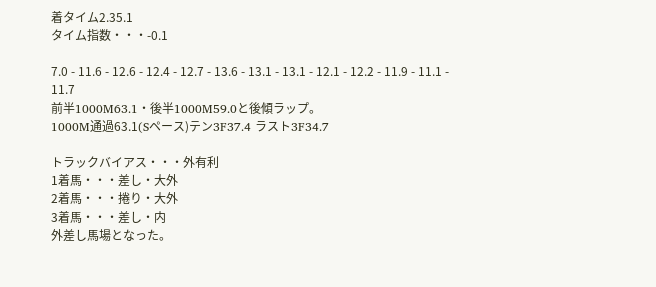着タイム2.35.1
タイム指数・・・-0.1

7.0 - 11.6 - 12.6 - 12.4 - 12.7 - 13.6 - 13.1 - 13.1 - 12.1 - 12.2 - 11.9 - 11.1 - 11.7
前半1000M63.1・後半1000M59.0と後傾ラップ。
1000M通過63.1(Sペース)テン3F37.4 ラスト3F34.7

トラックバイアス・・・外有利
1着馬・・・差し・大外
2着馬・・・捲り・大外
3着馬・・・差し・内
外差し馬場となった。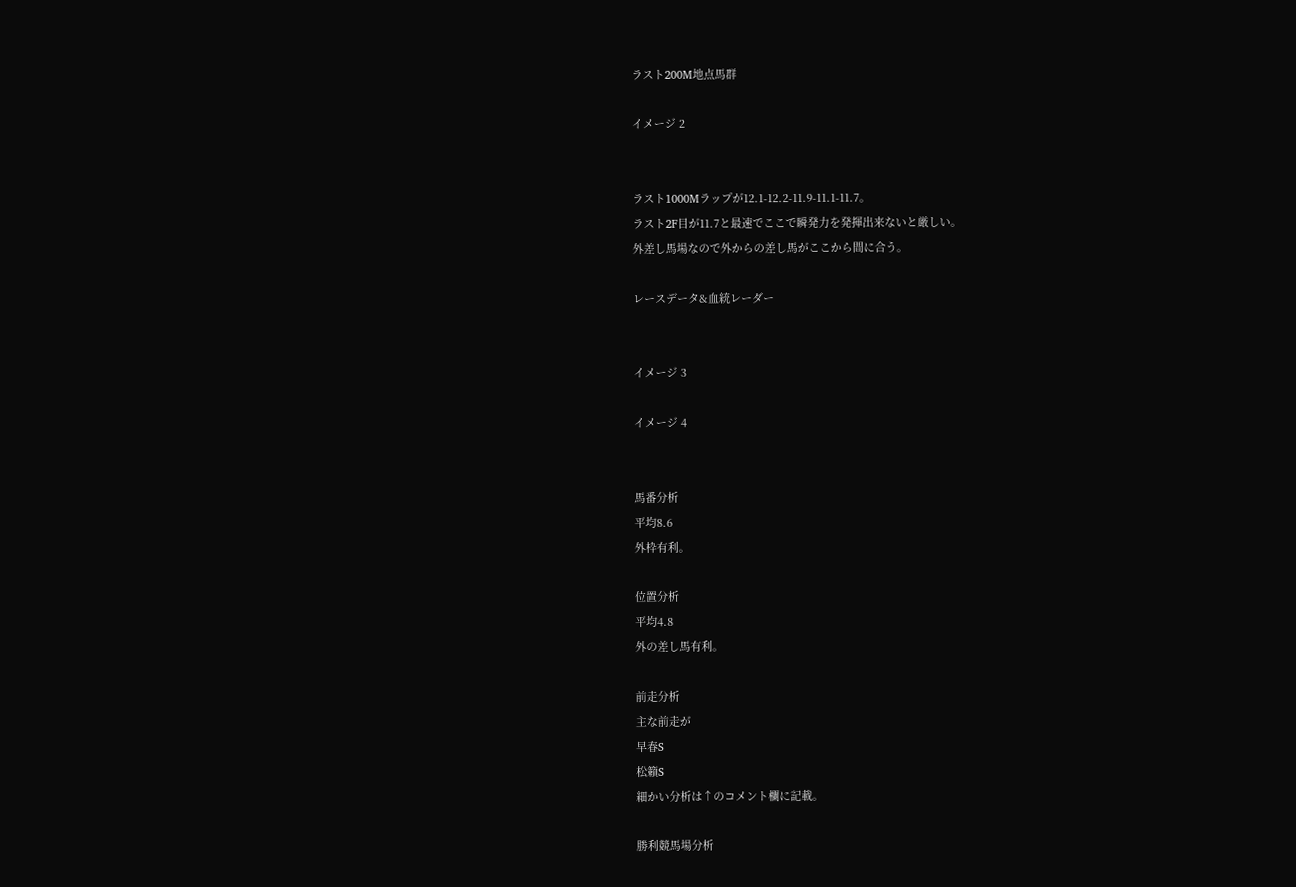ラスト200M地点馬群

イメージ 2


ラスト1000Mラップが12.1-12.2-11.9-11.1-11.7。
ラスト2F目が11.7と最速でここで瞬発力を発揮出来ないと厳しい。
外差し馬場なので外からの差し馬がここから間に合う。

レースデータ&血統レーダー


イメージ 3

イメージ 4


馬番分析
平均8.6
外枠有利。

位置分析
平均4.8
外の差し馬有利。

前走分析
主な前走が
早春S
松籟S
細かい分析は↑のコメント欄に記載。

勝利競馬場分析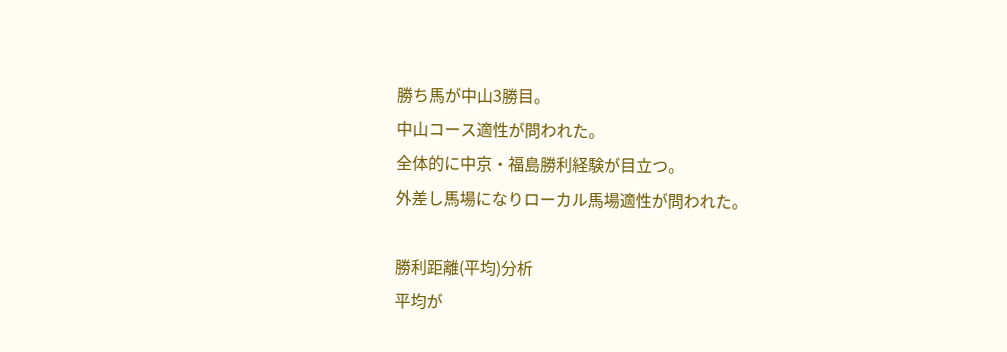勝ち馬が中山3勝目。
中山コース適性が問われた。
全体的に中京・福島勝利経験が目立つ。
外差し馬場になりローカル馬場適性が問われた。

勝利距離(平均)分析
平均が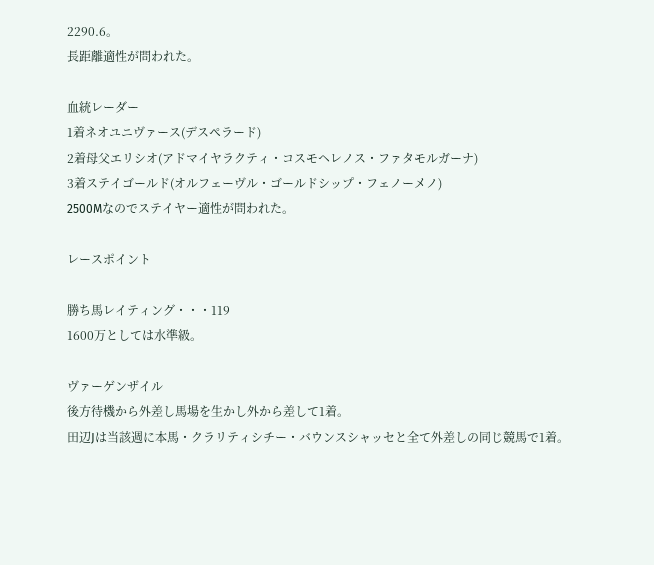2290.6。
長距離適性が問われた。

血統レーダー
1着ネオユニヴァース(デスペラード)
2着母父エリシオ(アドマイヤラクティ・コスモヘレノス・ファタモルガーナ)
3着ステイゴールド(オルフェーヴル・ゴールドシップ・フェノーメノ)
2500Mなのでステイヤー適性が問われた。

レースポイント

勝ち馬レイティング・・・119
1600万としては水準級。

ヴァーゲンザイル
後方待機から外差し馬場を生かし外から差して1着。
田辺Jは当該週に本馬・クラリティシチー・バウンスシャッセと全て外差しの同じ競馬で1着。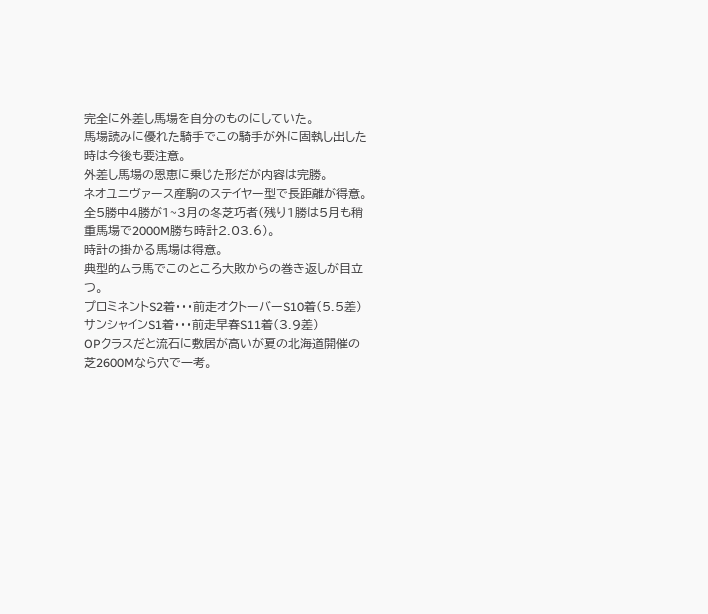完全に外差し馬場を自分のものにしていた。
馬場読みに優れた騎手でこの騎手が外に固執し出した時は今後も要注意。
外差し馬場の恩恵に乗じた形だが内容は完勝。
ネオユニヴァース産駒のステイヤー型で長距離が得意。
全5勝中4勝が1~3月の冬芝巧者(残り1勝は5月も稍重馬場で2000M勝ち時計2.03.6)。
時計の掛かる馬場は得意。
典型的ムラ馬でこのところ大敗からの巻き返しが目立つ。
プロミネントS2着・・・前走オクトーバーS10着(5.5差)
サンシャインS1着・・・前走早春S11着(3.9差)
OPクラスだと流石に敷居が高いが夏の北海道開催の芝2600Mなら穴で一考。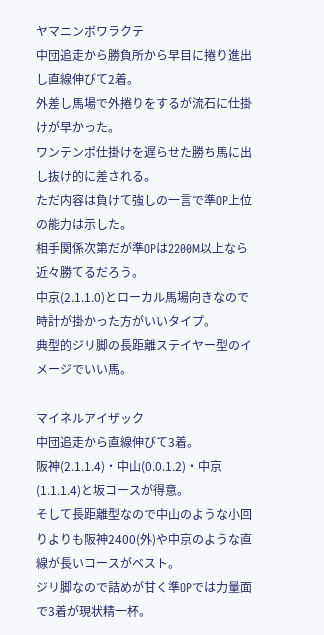ヤマニンボワラクテ
中団追走から勝負所から早目に捲り進出し直線伸びて2着。
外差し馬場で外捲りをするが流石に仕掛けが早かった。
ワンテンポ仕掛けを遅らせた勝ち馬に出し抜け的に差される。
ただ内容は負けて強しの一言で準OP上位の能力は示した。
相手関係次第だが準OPは2200M以上なら近々勝てるだろう。
中京(2.1.1.0)とローカル馬場向きなので時計が掛かった方がいいタイプ。
典型的ジリ脚の長距離ステイヤー型のイメージでいい馬。

マイネルアイザック
中団追走から直線伸びて3着。
阪神(2.1.1.4)・中山(0.0.1.2)・中京(1.1.1.4)と坂コースが得意。
そして長距離型なので中山のような小回りよりも阪神2400(外)や中京のような直線が長いコースがベスト。
ジリ脚なので詰めが甘く準OPでは力量面で3着が現状精一杯。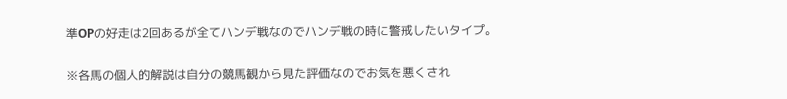準OPの好走は2回あるが全てハンデ戦なのでハンデ戦の時に警戒したいタイプ。

※各馬の個人的解説は自分の競馬観から見た評価なのでお気を悪くされ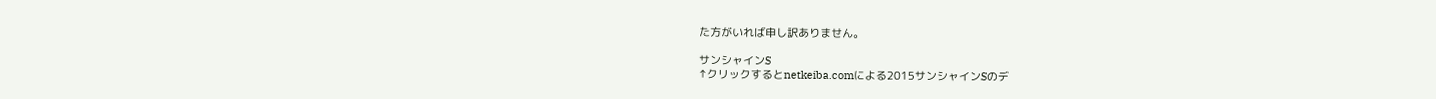た方がいれば申し訳ありません。

サンシャインS
↑クリックするとnetkeiba.comによる2015サンシャインSのデ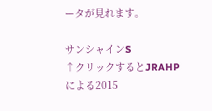ータが見れます。

サンシャインS
↑クリックするとJRAHPによる2015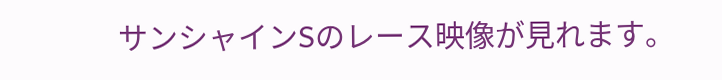サンシャインSのレース映像が見れます。